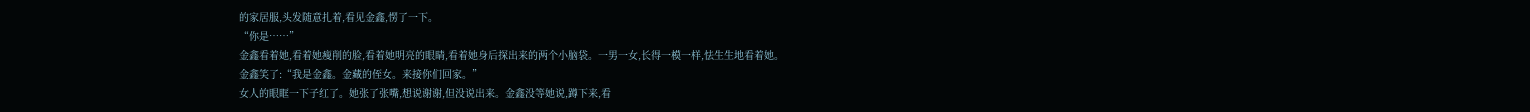的家居服,头发随意扎着,看见金鑫,愣了一下。
“你是……”
金鑫看着她,看着她瘦削的脸,看着她明亮的眼睛,看着她身后探出来的两个小脑袋。一男一女,长得一模一样,怯生生地看着她。
金鑫笑了:“我是金鑫。金藏的侄女。来接你们回家。”
女人的眼眶一下子红了。她张了张嘴,想说谢谢,但没说出来。金鑫没等她说,蹲下来,看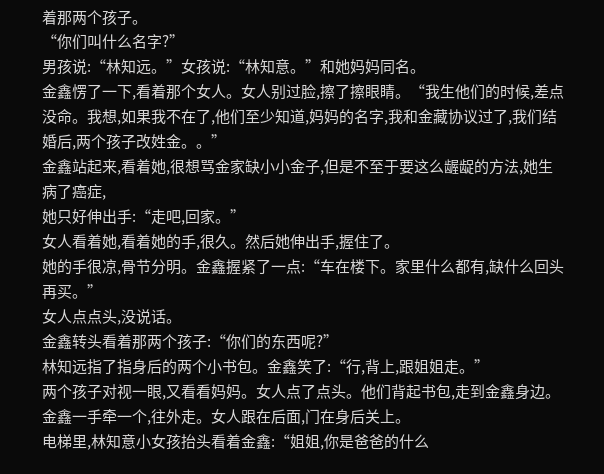着那两个孩子。
“你们叫什么名字?”
男孩说:“林知远。”女孩说:“林知意。”和她妈妈同名。
金鑫愣了一下,看着那个女人。女人别过脸,擦了擦眼睛。“我生他们的时候,差点没命。我想,如果我不在了,他们至少知道,妈妈的名字,我和金藏协议过了,我们结婚后,两个孩子改姓金。。”
金鑫站起来,看着她,很想骂金家缺小小金子,但是不至于要这么龌龊的方法,她生病了癌症,
她只好伸出手:“走吧,回家。”
女人看着她,看着她的手,很久。然后她伸出手,握住了。
她的手很凉,骨节分明。金鑫握紧了一点:“车在楼下。家里什么都有,缺什么回头再买。”
女人点点头,没说话。
金鑫转头看着那两个孩子:“你们的东西呢?”
林知远指了指身后的两个小书包。金鑫笑了:“行,背上,跟姐姐走。”
两个孩子对视一眼,又看看妈妈。女人点了点头。他们背起书包,走到金鑫身边。金鑫一手牵一个,往外走。女人跟在后面,门在身后关上。
电梯里,林知意小女孩抬头看着金鑫:“姐姐,你是爸爸的什么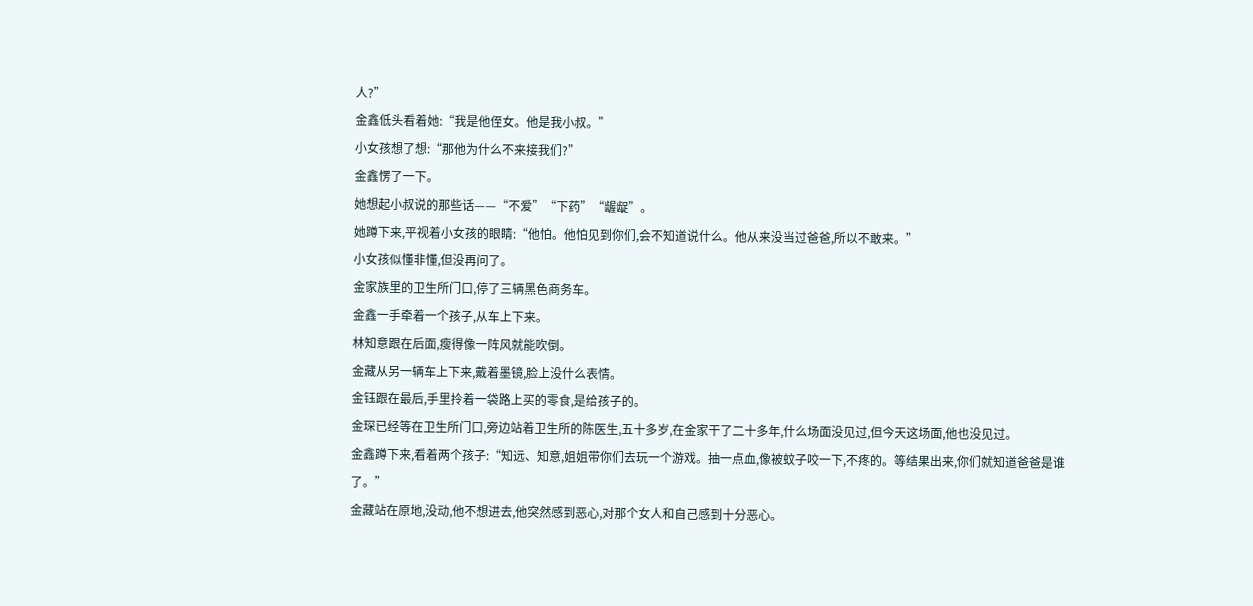人?”
金鑫低头看着她:“我是他侄女。他是我小叔。”
小女孩想了想:“那他为什么不来接我们?”
金鑫愣了一下。
她想起小叔说的那些话——“不爱”“下药”“龌龊”。
她蹲下来,平视着小女孩的眼睛:“他怕。他怕见到你们,会不知道说什么。他从来没当过爸爸,所以不敢来。”
小女孩似懂非懂,但没再问了。
金家族里的卫生所门口,停了三辆黑色商务车。
金鑫一手牵着一个孩子,从车上下来。
林知意跟在后面,瘦得像一阵风就能吹倒。
金藏从另一辆车上下来,戴着墨镜,脸上没什么表情。
金钰跟在最后,手里拎着一袋路上买的零食,是给孩子的。
金琛已经等在卫生所门口,旁边站着卫生所的陈医生,五十多岁,在金家干了二十多年,什么场面没见过,但今天这场面,他也没见过。
金鑫蹲下来,看着两个孩子:“知远、知意,姐姐带你们去玩一个游戏。抽一点血,像被蚊子咬一下,不疼的。等结果出来,你们就知道爸爸是谁了。”
金藏站在原地,没动,他不想进去,他突然感到恶心,对那个女人和自己感到十分恶心。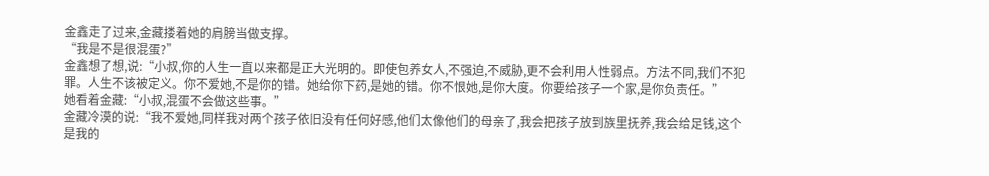金鑫走了过来,金藏搂着她的肩膀当做支撑。
“我是不是很混蛋?”
金鑫想了想,说:“小叔,你的人生一直以来都是正大光明的。即使包养女人,不强迫,不威胁,更不会利用人性弱点。方法不同,我们不犯罪。人生不该被定义。你不爱她,不是你的错。她给你下药,是她的错。你不恨她,是你大度。你要给孩子一个家,是你负责任。”
她看着金藏:“小叔,混蛋不会做这些事。”
金藏冷漠的说:“我不爱她,同样我对两个孩子依旧没有任何好感,他们太像他们的母亲了,我会把孩子放到族里抚养,我会给足钱,这个是我的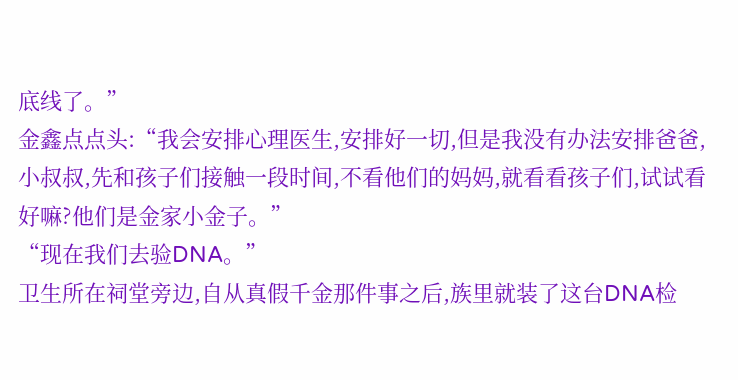底线了。”
金鑫点点头:“我会安排心理医生,安排好一切,但是我没有办法安排爸爸,小叔叔,先和孩子们接触一段时间,不看他们的妈妈,就看看孩子们,试试看好嘛?他们是金家小金子。”
“现在我们去验DNA。”
卫生所在祠堂旁边,自从真假千金那件事之后,族里就装了这台DNA检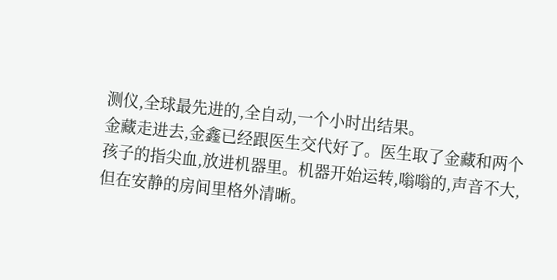测仪,全球最先进的,全自动,一个小时出结果。
金藏走进去,金鑫已经跟医生交代好了。医生取了金藏和两个孩子的指尖血,放进机器里。机器开始运转,嗡嗡的,声音不大,但在安静的房间里格外清晰。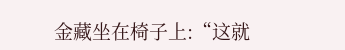金藏坐在椅子上:“这就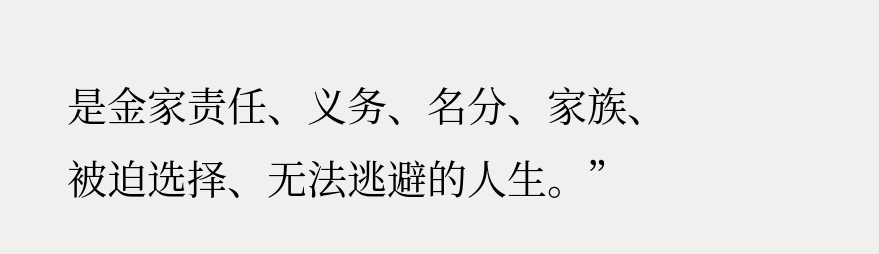是金家责任、义务、名分、家族、被迫选择、无法逃避的人生。”